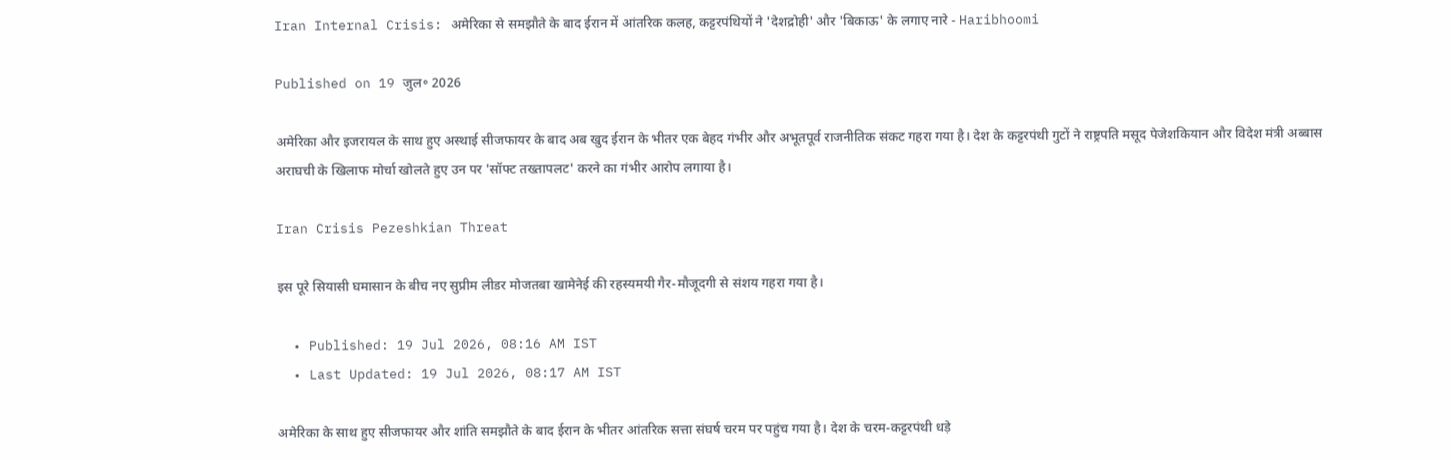Iran Internal Crisis: अमेरिका से समझौते के बाद ईरान में आंतरिक कलह, कट्टरपंथियों ने 'देशद्रोही' और 'बिकाऊ' के लगाए नारे - Haribhoomi

Published on 19 जुल॰ 2026

अमेरिका और इजरायल के साथ हुए अस्थाई सीजफायर के बाद अब खुद ईरान के भीतर एक बेहद गंभीर और अभूतपूर्व राजनीतिक संकट गहरा गया है। देश के कट्टरपंथी गुटों ने राष्ट्रपति मसूद पेजेशकियान और विदेश मंत्री अब्बास अराघची के खिलाफ मोर्चा खोलते हुए उन पर 'सॉफ्ट तख्तापलट' करने का गंभीर आरोप लगाया है।

Iran Crisis Pezeshkian Threat

इस पूरे सियासी घमासान के बीच नए सुप्रीम लीडर मोजतबा खामेनेई की रहस्यमयी गैर-मौजूदगी से संशय गहरा गया है।

  • Published: 19 Jul 2026, 08:16 AM IST
  • Last Updated: 19 Jul 2026, 08:17 AM IST

अमेरिका के साथ हुए सीजफायर और शांति समझौते के बाद ईरान के भीतर आंतरिक सत्ता संघर्ष चरम पर पहुंच गया है। देश के चरम-कट्टरपंथी धड़े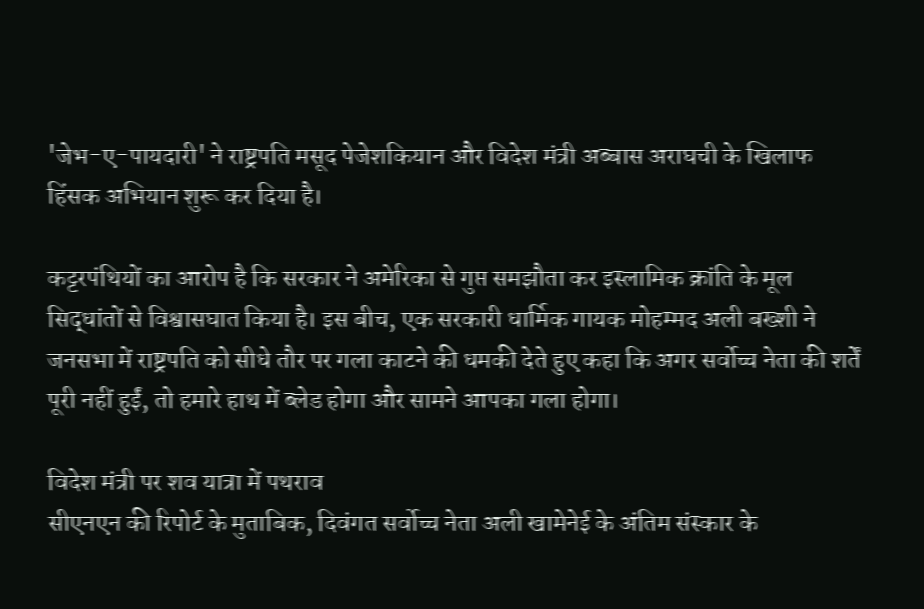'जेभ-ए-पायदारी' ने राष्ट्रपति मसूद पेजेशकियान और विदेश मंत्री अब्बास अराघची के खिलाफ हिंसक अभियान शुरू कर दिया है।

कट्टरपंथियों का आरोप है कि सरकार ने अमेरिका से गुप्त समझौता कर इस्लामिक क्रांति के मूल सिद्धांतों से विश्वासघात किया है। इस बीच, एक सरकारी धार्मिक गायक मोहम्मद अली बख्शी ने जनसभा में राष्ट्रपति को सीधे तौर पर गला काटने की धमकी देते हुए कहा कि अगर सर्वोच्च नेता की शर्तें पूरी नहीं हुईं, तो हमारे हाथ में ब्लेड होगा और सामने आपका गला होगा।

विदेश मंत्री पर शव यात्रा में पथराव
सीएनएन की रिपोर्ट के मुताबिक, दिवंगत सर्वोच्च नेता अली खामेनेई के अंतिम संस्कार के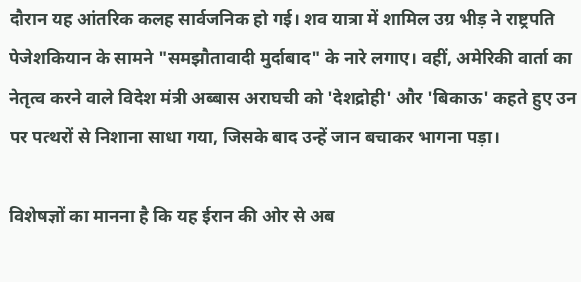दौरान यह आंतरिक कलह सार्वजनिक हो गई। शव यात्रा में शामिल उग्र भीड़ ने राष्ट्रपति पेजेशकियान के सामने "समझौतावादी मुर्दाबाद" के नारे लगाए। वहीं, अमेरिकी वार्ता का नेतृत्व करने वाले विदेश मंत्री अब्बास अराघची को 'देशद्रोही' और 'बिकाऊ' कहते हुए उन पर पत्थरों से निशाना साधा गया, जिसके बाद उन्हें जान बचाकर भागना पड़ा।

विशेषज्ञों का मानना है कि यह ईरान की ओर से अब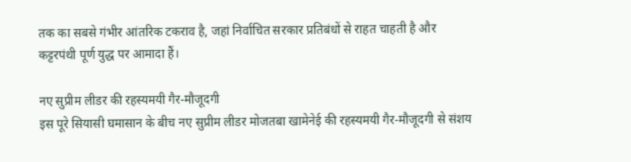तक का सबसे गंभीर आंतरिक टकराव है, जहां निर्वाचित सरकार प्रतिबंधों से राहत चाहती है और कट्टरपंथी पूर्ण युद्ध पर आमादा हैं।

नए सुप्रीम लीडर की रहस्यमयी गैर-मौजूदगी
इस पूरे सियासी घमासान के बीच नए सुप्रीम लीडर मोजतबा खामेनेई की रहस्यमयी गैर-मौजूदगी से संशय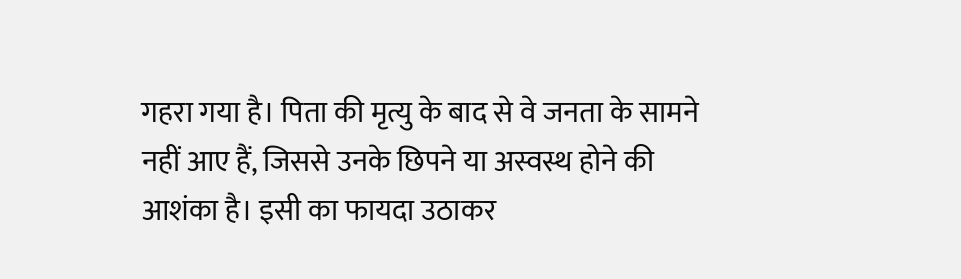गहरा गया है। पिता की मृत्यु के बाद से वे जनता के सामने नहीं आए हैं, जिससे उनके छिपने या अस्वस्थ होने की आशंका है। इसी का फायदा उठाकर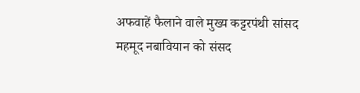अफवाहें फैलाने वाले मुख्य कट्टरपंथी सांसद महमूद नबावियान को संसद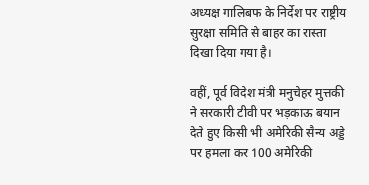अध्यक्ष गालिबफ के निर्देश पर राष्ट्रीय सुरक्षा समिति से बाहर का रास्ता दिखा दिया गया है।

वहीं, पूर्व विदेश मंत्री मनुचेहर मुत्तकी ने सरकारी टीवी पर भड़काऊ बयान देते हुए किसी भी अमेरिकी सैन्य अड्डे पर हमला कर 100 अमेरिकी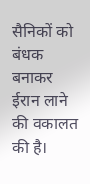सैनिकों को बंधक बनाकर ईरान लाने की वकालत की है।